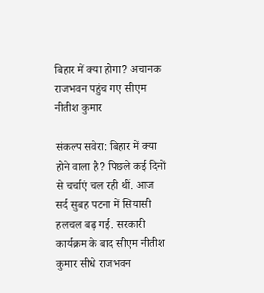बिहार में क्या होगा? अचानक राजभवन पहुंच गए सीएम नीतीश कुमार

संकल्प सवेरा: बिहार में क्या होने वाला है? पिछले कई दिनों से चर्चाएं चल रही थीं. आज सर्द सुबह पटना में सियासी हलचल बढ़ गई. सरकारी कार्यक्रम के बाद सीएम नीतीश कुमार सीधे राजभवन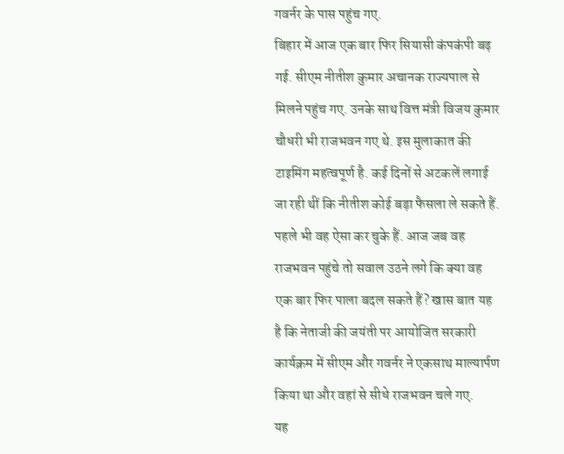गवर्नर के पास पहुंच गए.
बिहार में आज एक बार फिर सियासी कंपकंपी बढ़ गई. सीएम नीतीश कुमार अचानक राज्यपाल से मिलने पहुंच गए. उनके साथ वित्त मंत्री विजय कुमार चौधरी भी राजभवन गए थे. इस मुलाकात की टाइमिंग महत्वपूर्ण है. कई दिनों से अटकलें लगाई जा रही थीं कि नीतीश कोई बड़ा फैसला ले सकते हैं. पहले भी वह ऐसा कर चुके हैं. आज जब वह राजभवन पहुंचे तो सवाल उठने लगे कि क्या वह एक बार फिर पाला बदल सकते हैं? खास बात यह है कि नेताजी की जयंती पर आयोजित सरकारी कार्यक्रम में सीएम और गवर्नर ने एकसाथ माल्यार्पण किया था और वहां से सीधे राजभवन चले गए.
यह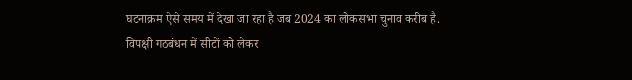घटनाक्रम ऐसे समय में देखा जा रहा है जब 2024 का लोकसभा चुनाव करीब है. विपक्षी गठबंधन में सीटों को लेकर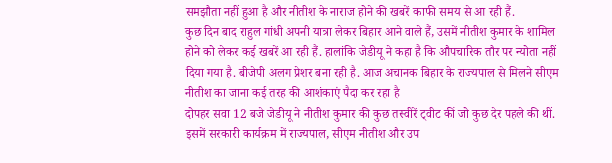समझौता नहीं हुआ है और नीतीश के नाराज होने की खबरें काफी समय से आ रही हैं.
कुछ दिन बाद राहुल गांधी अपनी यात्रा लेकर बिहार आने वाले हैं, उसमें नीतीश कुमार के शामिल होने को लेकर कई खबरें आ रही हैं. हालांकि जेडीयू ने कहा है कि औपचारिक तौर पर न्योता नहीं दिया गया है. बीजेपी अलग प्रेशर बना रही है. आज अचानक बिहार के राज्यपाल से मिलने सीएम नीतीश का जाना कई तरह की आशंकाएं पैदा कर रहा है
दोपहर सवा 12 बजे जेडीयू ने नीतीश कुमार की कुछ तस्वीरें ट्वीट कीं जो कुछ देर पहले की थीं. इसमें सरकारी कार्यक्रम में राज्यपाल, सीएम नीतीश और उप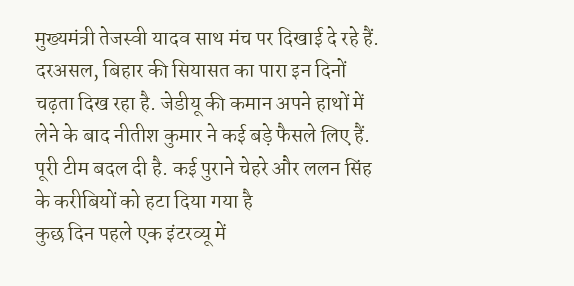मुख्यमंत्री तेजस्वी यादव साथ मंच पर दिखाई दे रहे हैं.
दरअसल, बिहार की सियासत का पारा इन दिनों चढ़ता दिख रहा है. जेडीयू की कमान अपने हाथों में लेने के बाद नीतीश कुमार ने कई बड़े फैसले लिए हैं. पूरी टीम बदल दी है. कई पुराने चेहरे और ललन सिंह के करीबियों को हटा दिया गया है
कुछ दिन पहले एक इंटरव्यू में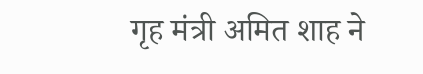गृह मंत्री अमित शाह ने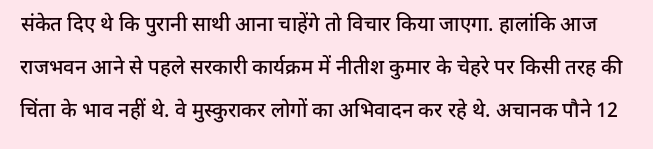संकेत दिए थे कि पुरानी साथी आना चाहेंगे तो विचार किया जाएगा. हालांकि आज राजभवन आने से पहले सरकारी कार्यक्रम में नीतीश कुमार के चेहरे पर किसी तरह की चिंता के भाव नहीं थे. वे मुस्कुराकर लोगों का अभिवादन कर रहे थे. अचानक पौने 12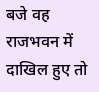बजे वह राजभवन में दाखिल हुए तो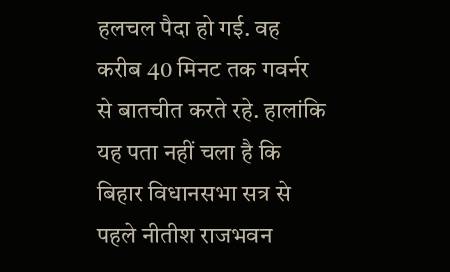हलचल पैदा हो गई. वह करीब 40 मिनट तक गवर्नर से बातचीत करते रहे. हालांकि यह पता नहीं चला है कि बिहार विधानसभा सत्र से पहले नीतीश राजभवन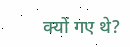क्यों गए थे?